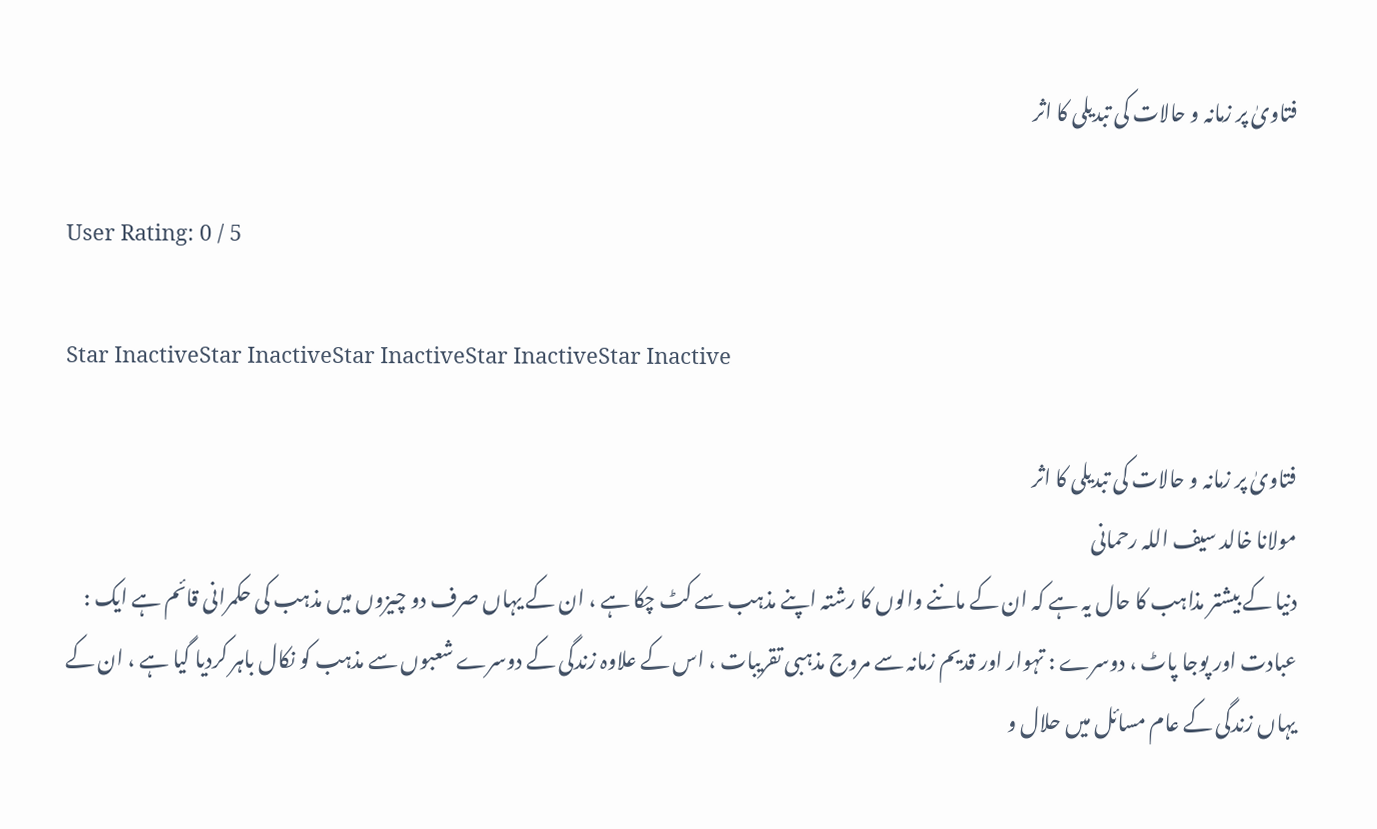فتاویٰ پر زمانہ و حالات کی تبدیلی کا اثر

User Rating: 0 / 5

Star InactiveStar InactiveStar InactiveStar InactiveStar Inactive

فتاویٰ پر زمانہ و حالات کی تبدیلی کا اثر
مولانا خالد سیف اللہ رحمانی
دنیا کے بیشتر مذاہب کا حال یہ ہے کہ ان کے ماننے والوں کا رشتہ اپنے مذہب سے کٹ چکا ہے ، ان کے یہاں صرف دو چیزوں میں مذہب کی حکمرانی قائم ہے ایک : عبادت اور پوجا پاٹ ، دوسرے : تہوار اور قدیم زمانہ سے مروج مذہبی تقریبات ، اس کے علاوہ زندگی کے دوسرے شعبوں سے مذہب کو نکال باہر کردیا گیا ہے ، ان کے یہاں زندگی کے عام مسائل میں حلال و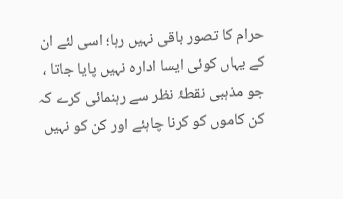حرام کا تصور باقی نہیں رہا؛ اسی لئے ان کے یہاں کوئی ایسا ادارہ نہیں پایا جاتا ، جو مذہبی نقطۂ نظر سے رہنمائی کرے کہ کن کاموں کو کرنا چاہئے اور کن کو نہیں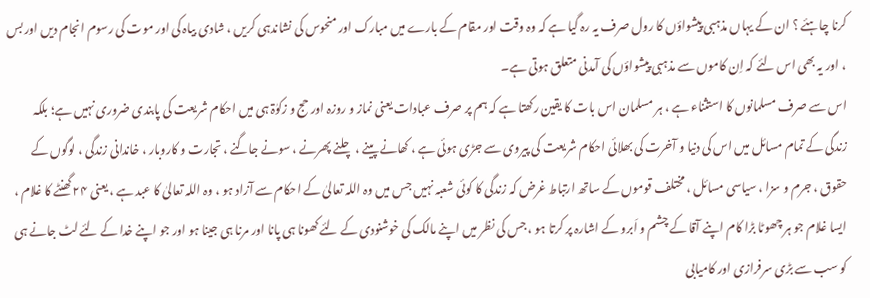کرنا چاہئے ؟ ان کے یہاں مذہبی پیشواؤں کا رول صرف یہ رہ گیا ہے کہ وہ وقت اور مقام کے بارے میں مبارک اور منحوس کی نشاندہی کریں ، شادی بیاہ کی اور موت کی رسوم انجام دیں اور بس ، اور یہ بھی اس لئے کہ اِن کاموں سے مذہبی پیشواؤں کی آمدنی متعلق ہوتی ہے۔
اس سے صرف مسلمانوں کا استثناء ہے ، ہر مسلمان اس بات کا یقین رکھتا ہے کہ ہم پر صرف عبادات یعنی نماز و روزہ اور حج و زکوٰۃ ہی میں احکام شریعت کی پابندی ضروری نہیں ہے؛ بلکہ زندگی کے تمام مسائل میں اس کی دنیا و آخرت کی بھلائی احکام شریعت کی پیروی سے جڑی ہوئی ہے ، کھانے پینے ، چلنے پھرنے ، سونے جاگنے ، تجارت و کاروبار ، خاندانی زندگی ، لوگوں کے حقوق ، جرم و سزا ، سیاسی مسائل ، مختلف قوموں کے ساتھ ارتباط غرض کہ زندگی کا کوئی شعبہ نہیں جس میں وہ اللہ تعالیٰ کے احکام سے آزاد ہو ، وہ اللہ تعالیٰ کا عبد ہے ، یعنی ۲۴ گھنٹے کا غلام ، ایسا غلام جو ہر چھوٹا بڑا کام اپنے آقا کے چشم و اَبرو کے اشارہ پر کرتا ہو ، جس کی نظر میں اپنے مالک کی خوشنودی کے لئے کھونا ہی پانا اور مرنا ہی جینا ہو اور جو اپنے خدا کے لئے لٹ جانے ہی کو سب سے بڑی سرفرازی اور کامیابی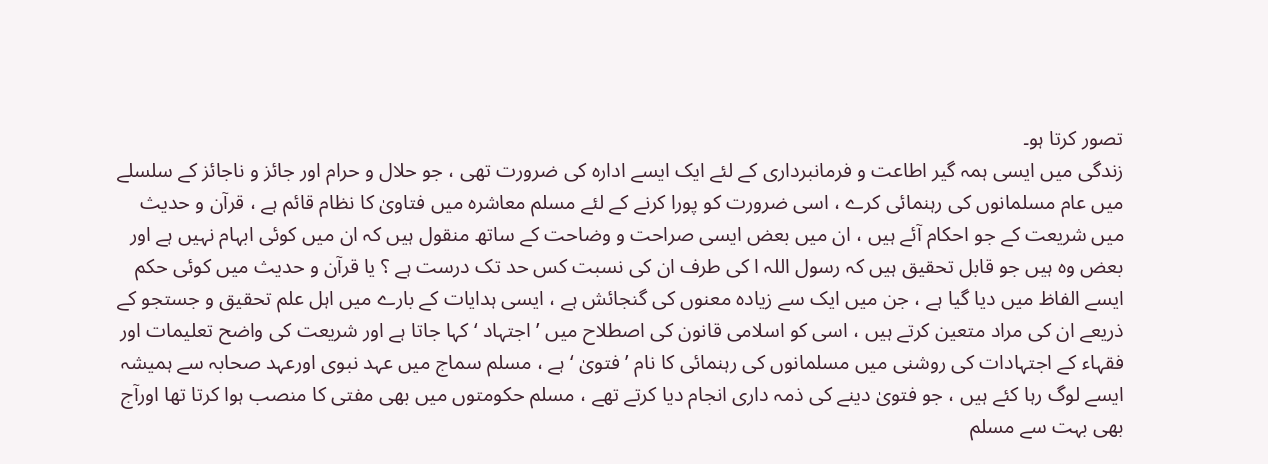تصور کرتا ہو۔
زندگی میں ایسی ہمہ گیر اطاعت و فرمانبرداری کے لئے ایک ایسے ادارہ کی ضرورت تھی ، جو حلال و حرام اور جائز و ناجائز کے سلسلے میں عام مسلمانوں کی رہنمائی کرے ، اسی ضرورت کو پورا کرنے کے لئے مسلم معاشرہ میں فتاویٰ کا نظام قائم ہے ، قرآن و حدیث میں شریعت کے جو احکام آئے ہیں ، ان میں بعض ایسی صراحت و وضاحت کے ساتھ منقول ہیں کہ ان میں کوئی ابہام نہیں ہے اور بعض وہ ہیں جو قابل تحقیق ہیں کہ رسول اللہ ا کی طرف ان کی نسبت کس حد تک درست ہے ؟ یا قرآن و حدیث میں کوئی حکم ایسے الفاظ میں دیا گیا ہے ، جن میں ایک سے زیادہ معنوں کی گنجائش ہے ، ایسی ہدایات کے بارے میں اہل علم تحقیق و جستجو کے ذریعے ان کی مراد متعین کرتے ہیں ، اسی کو اسلامی قانون کی اصطلاح میں ’ اجتہاد ‘ کہا جاتا ہے اور شریعت کی واضح تعلیمات اور فقہاء کے اجتہادات کی روشنی میں مسلمانوں کی رہنمائی کا نام ’ فتویٰ ‘ ہے ، مسلم سماج میں عہد نبوی اورعہد صحابہ سے ہمیشہ ایسے لوگ رہا کئے ہیں ، جو فتویٰ دینے کی ذمہ داری انجام دیا کرتے تھے ، مسلم حکومتوں میں بھی مفتی کا منصب ہوا کرتا تھا اورآج بھی بہت سے مسلم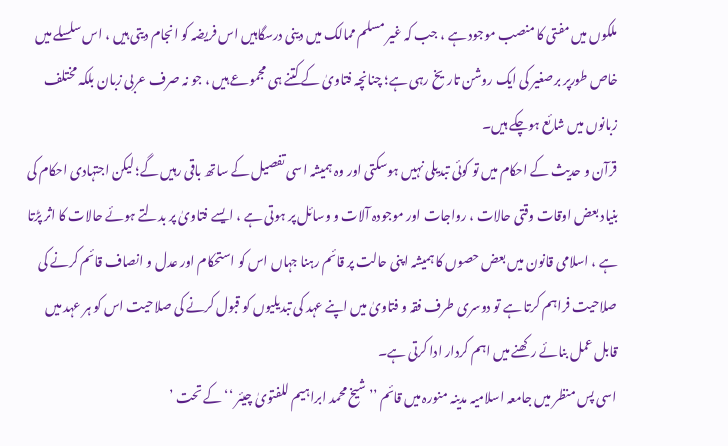ملکوں میں مفتی کا منصب موجود ہے ، جب کہ غیر مسلم ممالک میں دینی درسگاہیں اس فریضہ کو انجام دیتی ہیں ، اس سلسلے میں خاص طورپر برصغیر کی ایک روشن تاریخ رہی ہے؛ چنانچہ فتاویٰ کے کتنے ہی مجموعے ہیں ، جو نہ صرف عربی زبان بلکہ مختلف زبانوں میں شائع ہوچکے ہیں۔
قرآن و حدیث کے احکام میں تو کوئی تبدیلی نہیں ہوسکتی اور وہ ہمیشہ اسی تفصیل کے ساتھ باقی رہیں گے؛ لیکن اجتہادی احکام کی بنیاد بعض اوقات وقتی حالات ، رواجات اور موجودہ آلات و وسائل پر ہوتی ہے ، ایسے فتاویٰ پر بدلتے ہوئے حالات کا اثر پڑتا ہے ، اسلامی قانون میں بعض حصوں کا ہمیشہ اپنی حالت پر قائم رہنا جہاں اس کو استحکام اور عدل و انصاف قائم کرنے کی صلاحیت فراہم کرتا ہے تو دوسری طرف فقہ و فتاویٰ میں اپنے عہد کی تبدیلیوں کو قبول کرنے کی صلاحیت اس کو ہر عہد میں قابل عمل بنائے رکھنے میں اہم کردار ادا کرتی ہے۔
اسی پس منظر میں جامعہ اسلامیہ مدینہ منورہ میں قائم ’’ شیخ محمد ابراہیم للفتویٰ چیئر ‘‘ کے تحت ’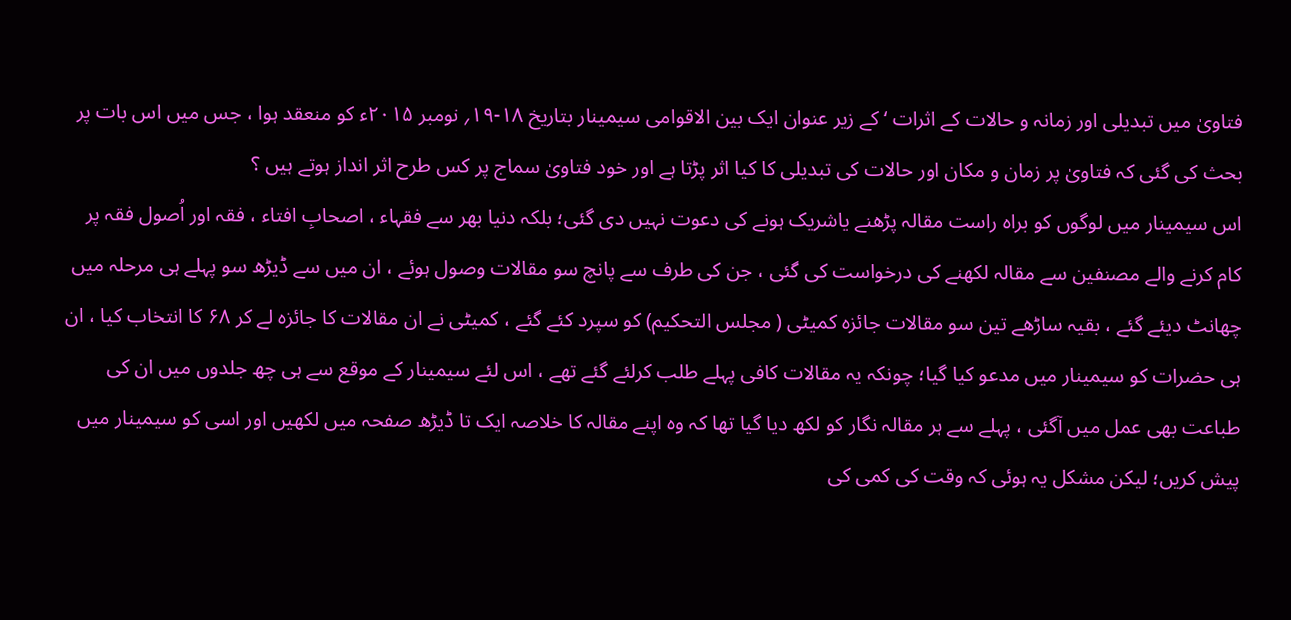فتاویٰ میں تبدیلی اور زمانہ و حالات کے اثرات ‘ کے زیر عنوان ایک بین الاقوامی سیمینار بتاریخ ۱۸-۱۹؍ نومبر ۲۰۱۵ء کو منعقد ہوا ، جس میں اس بات پر بحث کی گئی کہ فتاویٰ پر زمان و مکان اور حالات کی تبدیلی کا کیا اثر پڑتا ہے اور خود فتاویٰ سماج پر کس طرح اثر انداز ہوتے ہیں ؟
اس سیمینار میں لوگوں کو براہ راست مقالہ پڑھنے یاشریک ہونے کی دعوت نہیں دی گئی؛ بلکہ دنیا بھر سے فقہاء ، اصحابِ افتاء ، فقہ اور اُصول فقہ پر کام کرنے والے مصنفین سے مقالہ لکھنے کی درخواست کی گئی ، جن کی طرف سے پانچ سو مقالات وصول ہوئے ، ان میں سے ڈیڑھ سو پہلے ہی مرحلہ میں چھانٹ دیئے گئے ، بقیہ ساڑھے تین سو مقالات جائزہ کمیٹی ( مجلس التحکیم) کو سپرد کئے گئے ، کمیٹی نے ان مقالات کا جائزہ لے کر ۶۸ کا انتخاب کیا ، ان ہی حضرات کو سیمینار میں مدعو کیا گیا؛ چونکہ یہ مقالات کافی پہلے طلب کرلئے گئے تھے ، اس لئے سیمینار کے موقع سے ہی چھ جلدوں میں ان کی طباعت بھی عمل میں آگئی ، پہلے سے ہر مقالہ نگار کو لکھ دیا گیا تھا کہ وہ اپنے مقالہ کا خلاصہ ایک تا ڈیڑھ صفحہ میں لکھیں اور اسی کو سیمینار میں پیش کریں؛ لیکن مشکل یہ ہوئی کہ وقت کی کمی کی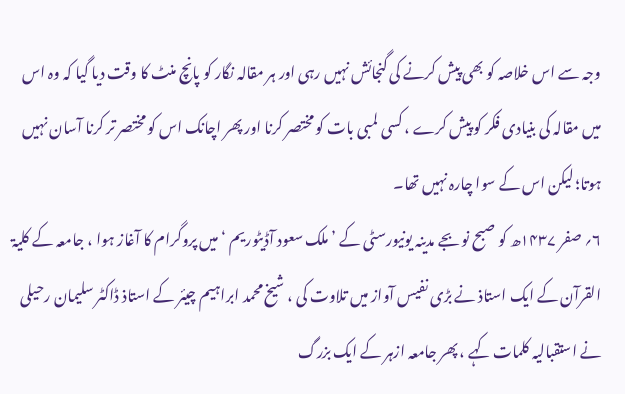وجہ سے اس خلاصہ کو بھی پیش کرنے کی گنجائش نہیں رہی اور ہر مقالہ نگار کو پانچ منٹ کا وقت دیا گیا کہ وہ اس میں مقالہ کی بنیادی فکر کو پیش کرے ، کسی لمبی بات کو مختصر کرنا اور پھر اچانک اس کو مختصر تر کرنا آسان نہیں ہوتا؛ لیکن اس کے سوا چارہ نہیں تھا۔
۶؍ صفر ۱۴۳۷ھ کو صبح نو بجے مدینہ یونیورسٹی کے ’ ملک سعود آڈیٹوریم ‘ میں پروگرام کا آغاز ہوا ، جامعہ کے کلیۃ القرآن کے ایک استاذ نے بڑی نفیس آواز میں تلاوت کی ، شیخ محمد ابراہیم چیئر کے استاذ ڈاکٹر سلیمان رحیلی نے استقبالیہ کلمات کہے ، پھر جامعہ ازہر کے ایک بزرگ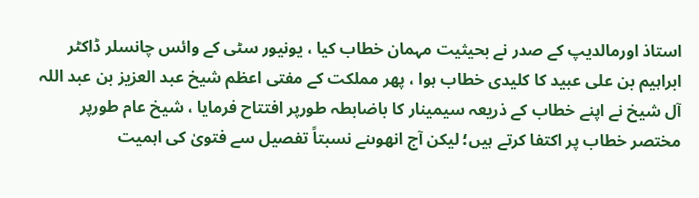استاذ اورمالدیپ کے صدر نے بحیثیت مہمان خطاب کیا ، یونیور سٹی کے وائس چانسلر ڈاکٹر ابراہیم بن علی عبید کا کلیدی خطاب ہوا ، پھر مملکت کے مفتی اعظم شیخ عبد العزیز بن عبد اللہ آل شیخ نے اپنے خطاب کے ذریعہ سیمینار کا باضابطہ طورپر افتتاح فرمایا ، شیخ عام طورپر مختصر خطاب پر اکتفا کرتے ہیں؛ لیکن آج انھوںنے نسبتاً تفصیل سے فتویٰ کی اہمیت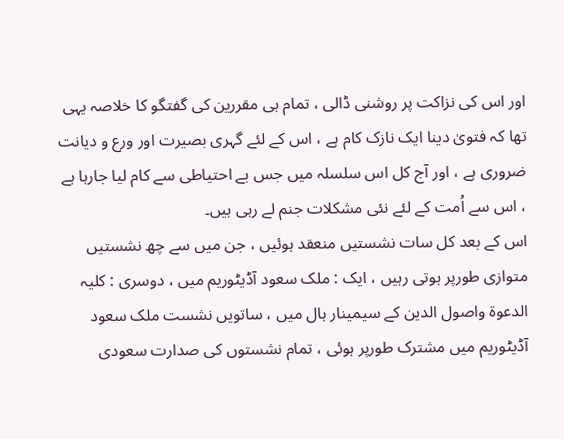اور اس کی نزاکت پر روشنی ڈالی ، تمام ہی مقررین کی گفتگو کا خلاصہ یہی تھا کہ فتویٰ دینا ایک نازک کام ہے ، اس کے لئے گہری بصیرت اور ورع و دیانت ضروری ہے ، اور آج کل اس سلسلہ میں جس بے احتیاطی سے کام لیا جارہا ہے ، اس سے اُمت کے لئے نئی مشکلات جنم لے رہی ہیں۔
اس کے بعد کل سات نشستیں منعقد ہوئیں ، جن میں سے چھ نشستیں متوازی طورپر ہوتی رہیں ، ایک : ملک سعود آڈیٹوریم میں ، دوسری : کلیہ الدعوۃ واصول الدین کے سیمینار ہال میں ، ساتویں نشست ملک سعود آڈیٹوریم میں مشترک طورپر ہوئی ، تمام نشستوں کی صدارت سعودی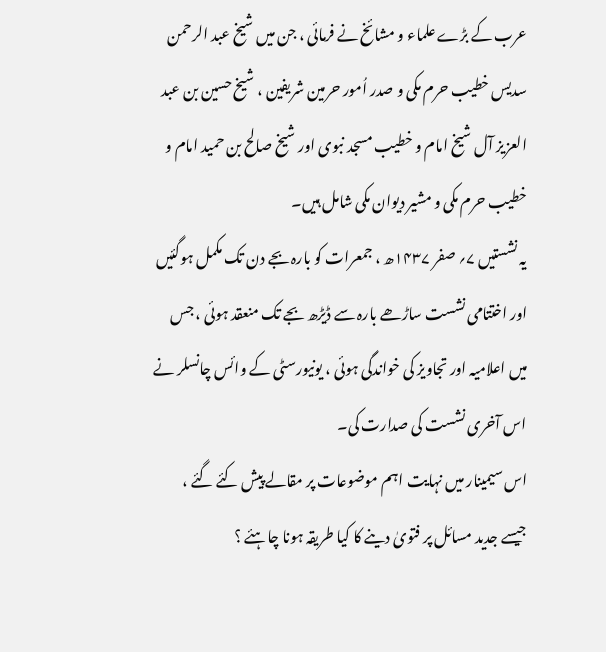عرب کے بڑے علماء و مشائخ نے فرمائی ، جن میں شیخ عبد الرحمن سدیس خطیب حرم مکی و صدر اُمور حرمین شریفین ، شیخ حسین بن عبد العزیز آل شیخ امام و خطیب مسجد نبوی اور شیخ صالح بن حمید امام و خطیب حرم مکی و مشیر دیوان مکی شامل ہیں۔
یہ نشستیں ۷؍ صفر ۱۴۳۷ھ ، جمعرات کو بارہ بجے دن تک مکمل ہوگئیں اور اختتامی نشست ساڑھے بارہ سے ڈیڑھ بجے تک منعقد ہوئی ، جس میں اعلامیہ اور تجاویز کی خواندگی ہوئی ، یونیورسٹی کے وائس چانسلر نے اس آخری نشست کی صدارت کی۔
اس سیمینار میں نہایت اہم موضوعات پر مقالے پیش کئے گئے ، جیسے جدید مسائل پر فتویٰ دینے کا کیا طریقہ ہونا چاہئے ؟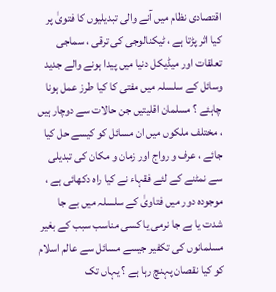اقتصادی نظام میں آنے والی تبدیلیوں کا فتویٰ پر کیا اثر پڑتا ہے ، ٹیکنالوجی کی ترقی ، سماجی تعلقات اور میڈیکل دنیا میں پیدا ہونے والے جدید وسائل کے سلسلہ میں مفتی کا کیا طرز عمل ہونا چاہئے ؟ مسلمان اقلیتیں جن حالات سے دوچار ہیں ، مختلف ملکوں میں ان مسائل کو کیسے حل کیا جائے ، عرف و رواج اور زمان و مکان کی تبدیلی سے نمٹنے کے لئے فقہاء نے کیا راہ دکھائی ہے ، موجودہ دور میں فتاویٰ کے سلسلہ میں بے جا شدت یا بے جا نرمی یا کسی مناسب سبب کے بغیر مسلمانوں کی تکفیر جیسے مسائل سے عالم اسلام کو کیا نقصان پہنچ رہا ہے ؟ یہاں تک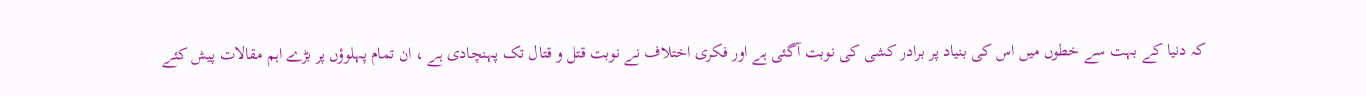کہ دنیا کے بہت سے خطوں میں اس کی بنیاد پر برادر کشی کی نوبت آگئی ہے اور فکری اختلاف نے نوبت قتل و قتال تک پہنچادی ہے ، ان تمام پہلوؤں پر بڑے اہم مقالات پیش کئے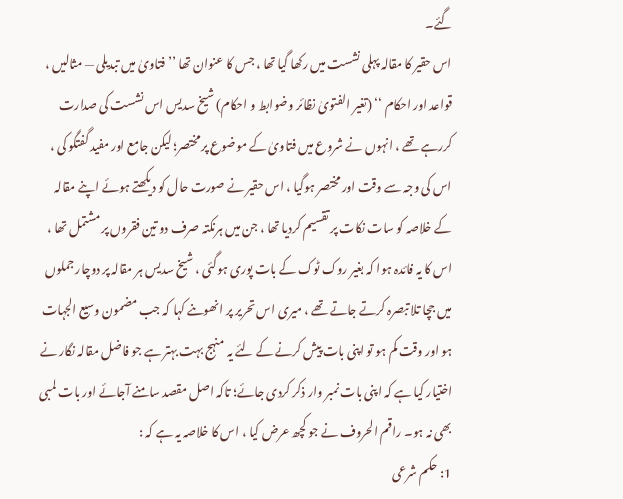گئے۔
اس حقیر کا مقالہ پہلی نشست میں رکھا گیا تھا ، جس کا عنوان تھا ’’ فتاویٰ میں تبدیلی — مثالیں ، قواعد اور احکام ‘‘ (تغیر الفتویٰ نظائر وضوابط و احکام) شیخ سدیس اس نشست کی صدارت کررہے تھے ، انہوں نے شروع میں فتاویٰ کے موضوع پر مختصر؛ لیکن جامع اور مفید گفتگو کی ، اس کی وجہ سے وقت اور مختصر ہوگیا ، اس حقیر نے صورت حال کو دیکھتے ہوئے اپنے مقالہ کے خلاصہ کو سات نکات پر تقسیم کردیا تھا ، جن میں ہرنکتہ صرف دو تین فقروں پر مشتمل تھا ، اس کا یہ فائدہ ہوا کہ بغیر روک ٹوک کے بات پوری ہوگئی ، شیخ سدیس ہر مقالہ پر دوچار جملوں میں جچا تلا تبصرہ کرتے جاتے تھے ، میری اس تحریر پر انھوںنے کہا کہ جب مضمون وسیع الجہات ہو اور وقت کم ہو تو اپنی بات پیش کرنے کے لئے یہ منہج بہت بہتر ہے جو فاضل مقالہ نگار نے اختیار کیا ہے کہ اپنی بات نمبر وار ذکر کردی جائے؛ تاکہ اصل مقصد سامنے آجائے اور بات لمبی بھی نہ ہو۔ راقم الحروف نے جو کچھ عرض کیا ، اس کا خلاصہ یہ ہے کہ :
1: حکم شرعی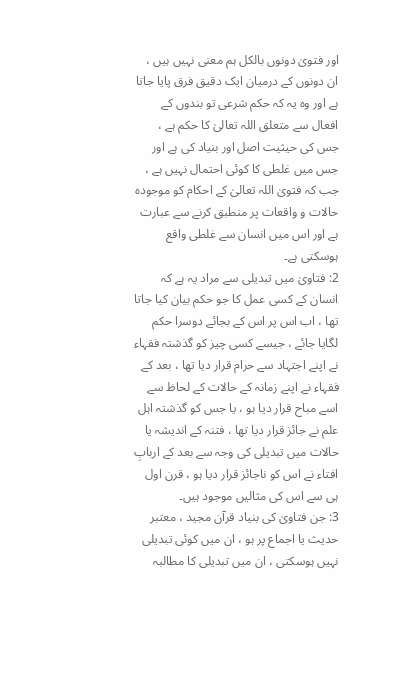اور فتویٰ دونوں بالکل ہم معنی نہیں ہیں ، ان دونوں کے درمیان ایک دقیق فرق پایا جاتا ہے اور وہ یہ کہ حکم شرعی تو بندوں کے افعال سے متعلق اللہ تعالیٰ کا حکم ہے ، جس کی حیثیت اصل اور بنیاد کی ہے اور جس میں غلطی کا کوئی احتمال نہیں ہے ، جب کہ فتویٰ اللہ تعالیٰ کے احکام کو موجودہ حالات و واقعات پر منطبق کرنے سے عبارت ہے اور اس میں انسان سے غلطی واقع ہوسکتی ہے۔
2: فتاویٰ میں تبدیلی سے مراد یہ ہے کہ انسان کے کسی عمل کا جو حکم بیان کیا جاتا تھا ، اب اس پر اس کے بجائے دوسرا حکم لگایا جائے ، جیسے کسی چیز کو گذشتہ فقہاء نے اپنے اجتہاد سے حرام قرار دیا تھا ، بعد کے فقہاء نے اپنے زمانہ کے حالات کے لحاظ سے اسے مباح قرار دیا ہو ، یا جس کو گذشتہ اہل علم نے جائز قرار دیا تھا ، فتنہ کے اندیشہ یا حالات میں تبدیلی کی وجہ سے بعد کے اربابِ افتاء نے اس کو ناجائز قرار دیا ہو ، قرن اول ہی سے اس کی مثالیں موجود ہیں۔
3: جن فتاویٰ کی بنیاد قرآن مجید ، معتبر حدیث یا اجماع پر ہو ، ان میں کوئی تبدیلی نہیں ہوسکتی ، ان میں تبدیلی کا مطالبہ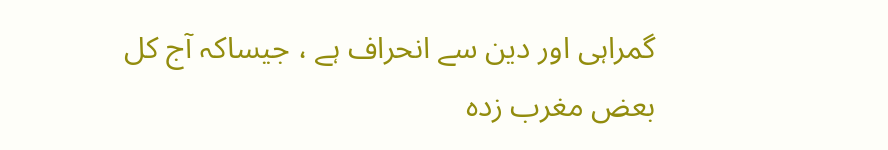گمراہی اور دین سے انحراف ہے ، جیساکہ آج کل بعض مغرب زدہ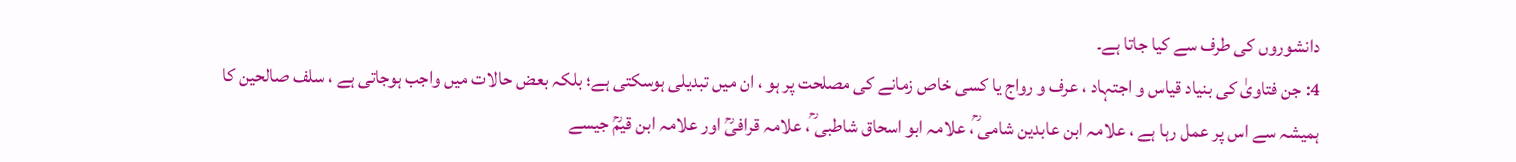دانشوروں کی طرف سے کیا جاتا ہے۔
4: جن فتاویٰ کی بنیاد قیاس و اجتہاد ، عرف و رواج یا کسی خاص زمانے کی مصلحت پر ہو ، ان میں تبدیلی ہوسکتی ہے؛ بلکہ بعض حالات میں واجب ہوجاتی ہے ، سلف صالحین کا ہمیشہ سے اس پر عمل رہا ہے ، علامہ ابن عابدین شامی ؒ، علامہ ابو اسحاق شاطبی ؒ، علامہ قرافیؒ اور علامہ ابن قیمؒ جیسے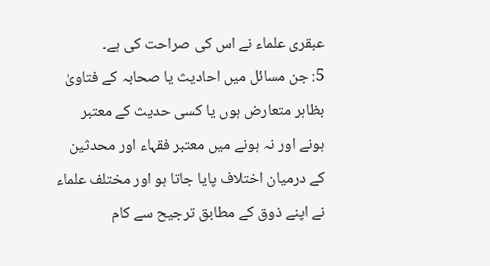عبقری علماء نے اس کی صراحت کی ہے۔
5: جن مسائل میں احادیث یا صحابہ کے فتاویٰ بظاہر متعارض ہوں یا کسی حدیث کے معتبر ہونے اور نہ ہونے میں معتبر فقہاء اور محدثین کے درمیان اختلاف پایا جاتا ہو اور مختلف علماء نے اپنے ذوق کے مطابق ترجیح سے کام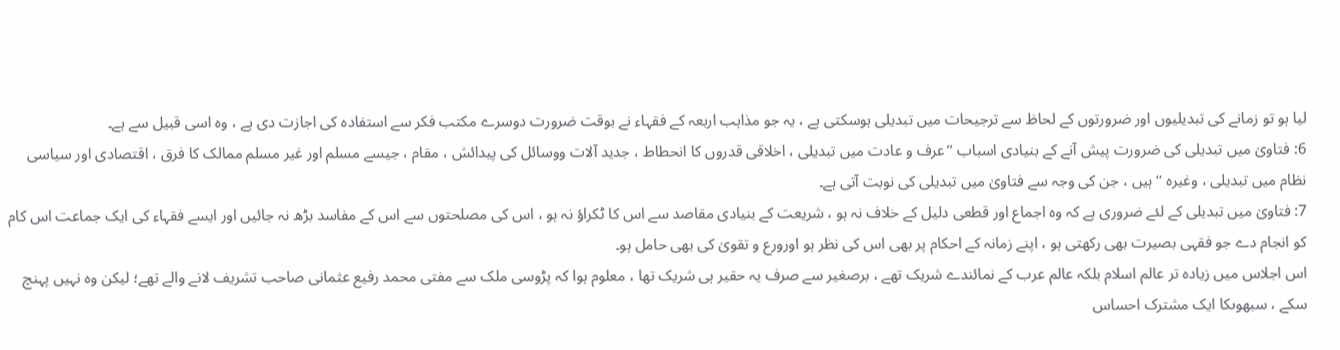لیا ہو تو زمانے کی تبدیلیوں اور ضرورتوں کے لحاظ سے ترجیحات میں تبدیلی ہوسکتی ہے ، یہ جو مذاہب اربعہ کے فقہاء نے بوقت ضرورت دوسرے مکتب فکر سے استفادہ کی اجازت دی ہے ، وہ اسی قبیل سے ہے۔
6: فتاویٰ میں تبدیلی کی ضرورت پیش آنے کے بنیادی اسباب ’’عرف و عادت میں تبدیلی ، اخلاقی قدروں کا انحطاط ، جدید آلات ووسائل کی پیدائش ، مقام ، جیسے مسلم اور غیر مسلم ممالک کا فرق ، اقتصادی اور سیاسی نظام میں تبدیلی ، وغیرہ ‘‘ ہیں ، جن کی وجہ سے فتاویٰ میں تبدیلی کی نوبت آتی ہے۔
7: فتاویٰ میں تبدیلی کے لئے ضروری ہے کہ وہ اجماع اور قطعی دلیل کے خلاف نہ ہو ، شریعت کے بنیادی مقاصد سے اس کا ٹکراؤ نہ ہو ، اس کی مصلحتوں سے اس کے مفاسد بڑھ نہ جائیں اور ایسے فقہاء کی ایک جماعت اس کام کو انجام دے جو فقہی بصیرت بھی رکھتی ہو ، اپنے زمانہ کے احکام پر بھی اس کی نظر ہو اورورع و تقویٰ کی بھی حامل ہو۔
اس اجلاس میں زیادہ تر عالم اسلام بلکہ عالم عرب کے نمائندے شریک تھے ، برصغیر سے صرف یہ حقیر ہی شریک تھا ، معلوم ہوا کہ پڑوسی ملک سے مفتی محمد رفیع عثمانی صاحب تشریف لانے والے تھے؛ لیکن وہ نہیں پہنچ سکے ، سبھوںکا ایک مشترک احساس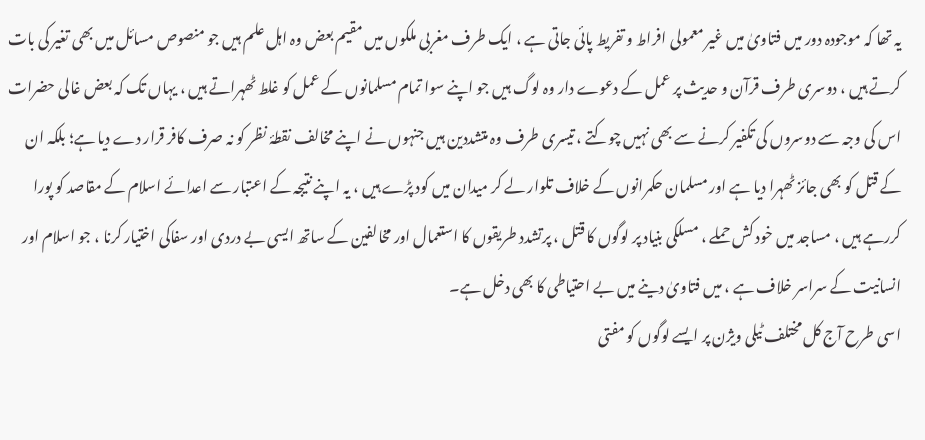یہ تھا کہ موجودہ دور میں فتاویٰ میں غیر معمولی افراط و تفریط پائی جاتی ہے ، ایک طرف مغربی ملکوں میں مقیم بعض وہ اہل علم ہیں جو منصوص مسائل میں بھی تغیر کی بات کرتے ہیں ، دوسری طرف قرآن و حدیث پر عمل کے دعوے دار وہ لوگ ہیں جو اپنے سوا تمام مسلمانوں کے عمل کو غلط ٹھہراتے ہیں ، یہاں تک کہ بعض غالی حضرات اس کی وجہ سے دوسروں کی تکفیر کرنے سے بھی نہیں چوکتے ، تیسری طرف وہ متشددین ہیں جنہوں نے اپنے مخالف نقطۂ نظر کو نہ صرف کافر قرار دے دیا ہے؛ بلکہ ان کے قتل کو بھی جائز ٹھہرا دیا ہے اور مسلمان حکمرانوں کے خلاف تلوار لے کر میدان میں کود پڑے ہیں ، یہ اپنے نتیجہ کے اعتبار سے اعدائے اسلام کے مقاصد کو پورا کررہے ہیں ، مساجد میں خود کش حملے ، مسلکی بنیاد پر لوگوں کا قتل ، پرتشدد طریقوں کا استعمال اور مخالفین کے ساتھ ایسی بے دردی اور سفاکی اختیار کرنا ، جو اسلام اور انسانیت کے سراسر خلاف ہے ، میں فتاویٰ دینے میں بے احتیاطی کا بھی دخل ہے۔
اسی طرح آج کل مختلف ٹیلی ویژن پر ایسے لوگوں کو مفتی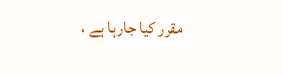مقرر کیا جارہا ہے ،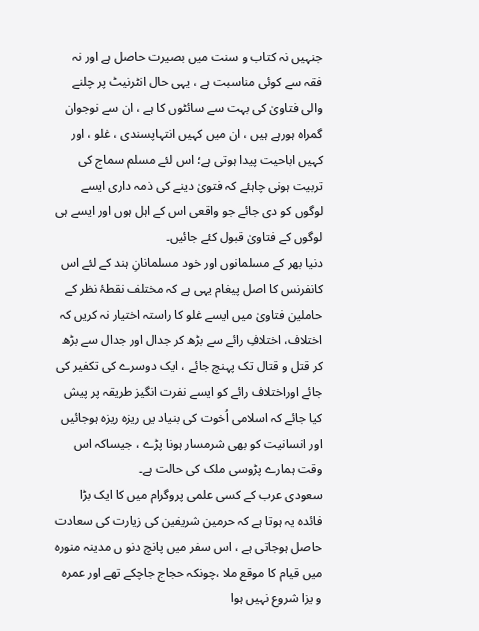جنہیں نہ کتاب و سنت میں بصیرت حاصل ہے اور نہ فقہ سے کوئی مناسبت ہے ، یہی حال انٹرنیٹ پر چلنے والی فتاویٰ کی بہت سے سائٹوں کا ہے ، ان سے نوجوان گمراہ ہورہے ہیں ، ان میں کہیں انتہاپسندی ، غلو ، اور کہیں اباحیت پیدا ہوتی ہے؛ اس لئے مسلم سماج کی تربیت ہونی چاہئے کہ فتویٰ دینے کی ذمہ داری ایسے لوگوں کو دی جائے جو واقعی اس کے اہل ہوں اور ایسے ہی لوگوں کے فتاویٰ قبول کئے جائیں۔
دنیا بھر کے مسلمانوں اور خود مسلمانانِ ہند کے لئے اس کانفرنس کا اصل پیغام یہی ہے کہ مختلف نقطۂ نظر کے حاملین فتاویٰ میں ایسے غلو کا راستہ اختیار نہ کریں کہ اختلاف، اختلافِ رائے سے بڑھ کر جدال اور جدال سے بڑھ کر قتل و قتال تک پہنچ جائے ، ایک دوسرے کی تکفیر کی جائے اوراختلاف رائے کو ایسے نفرت انگیز طریقہ پر پیش کیا جائے کہ اسلامی اُخوت کی بنیاد یں ریزہ ریزہ ہوجائیں اور انسانیت کو بھی شرمسار ہونا پڑے ، جیساکہ اس وقت ہمارے پڑوسی ملک کی حالت ہے۔
سعودی عرب کے کسی علمی پروگرام میں کا ایک بڑا فائدہ یہ ہوتا ہے کہ حرمین شریفین کی زیارت کی سعادت حاصل ہوجاتی ہے ، اس سفر میں پانچ دنو ں مدینہ منورہ میں قیام کا موقع ملا ،چونکہ حجاج جاچکے تھے اور عمرہ و یزا شروع نہیں ہوا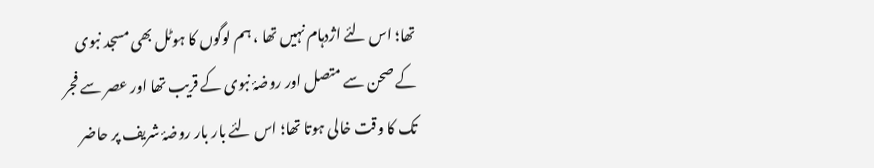تھا؛ اس لئے اژدہام نہیں تھا ، ہم لوگوں کا ہوٹل بھی مسجد نبوی کے صحن سے متصل اور روضۂ نبوی کے قریب تھا اور عصر سے فجر تک کا وقت خالی ہوتا تھا؛ اس لئے بار بار روضۂ شریف پر حاضر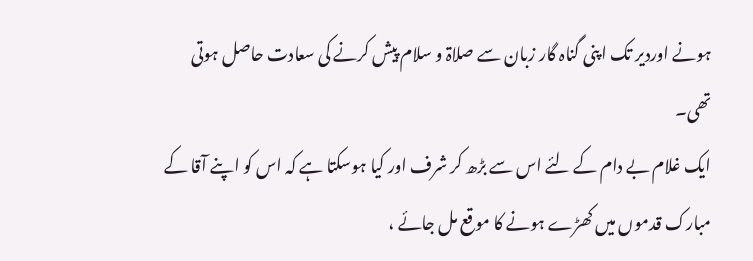ہونے اوردیر تک اپنی گناہ گار زبان سے صلاۃ و سلام پیش کرنے کی سعادت حاصل ہوتی تھی۔
ایک غلام بے دام کے لئے اس سے بڑھ کر شرف اور کیا ہوسکتا ہے کہ اس کو اپنے آقا کے مبارک قدموں میں کھڑے ہونے کا موقع مل جائے ،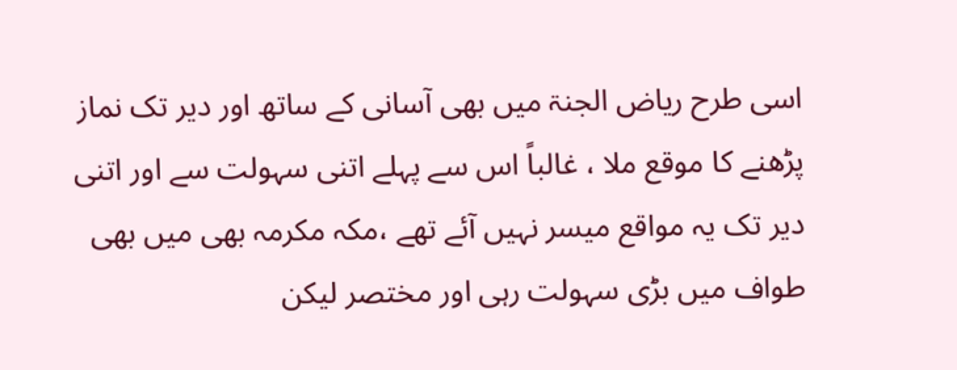اسی طرح ریاض الجنۃ میں بھی آسانی کے ساتھ اور دیر تک نماز پڑھنے کا موقع ملا ، غالباً اس سے پہلے اتنی سہولت سے اور اتنی دیر تک یہ مواقع میسر نہیں آئے تھے ،مکہ مکرمہ بھی میں بھی طواف میں بڑی سہولت رہی اور مختصر لیکن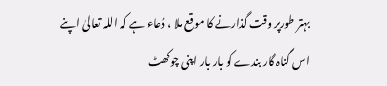بہتر طورپر وقت گذارنے کا موقع ملا ، دُعاء ہے کہ اللہ تعالیٰ اپنے اس گناہ گار بندے کو بار بار اپنی چوکھٹ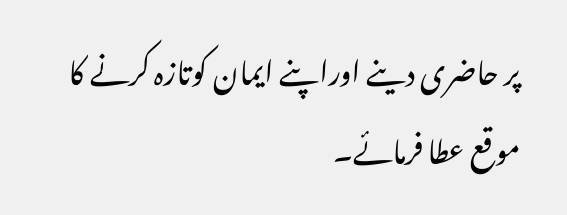پر حاضری دینے اوراپنے ایمان کوتازہ کرنے کا موقع عطا فرمائے۔